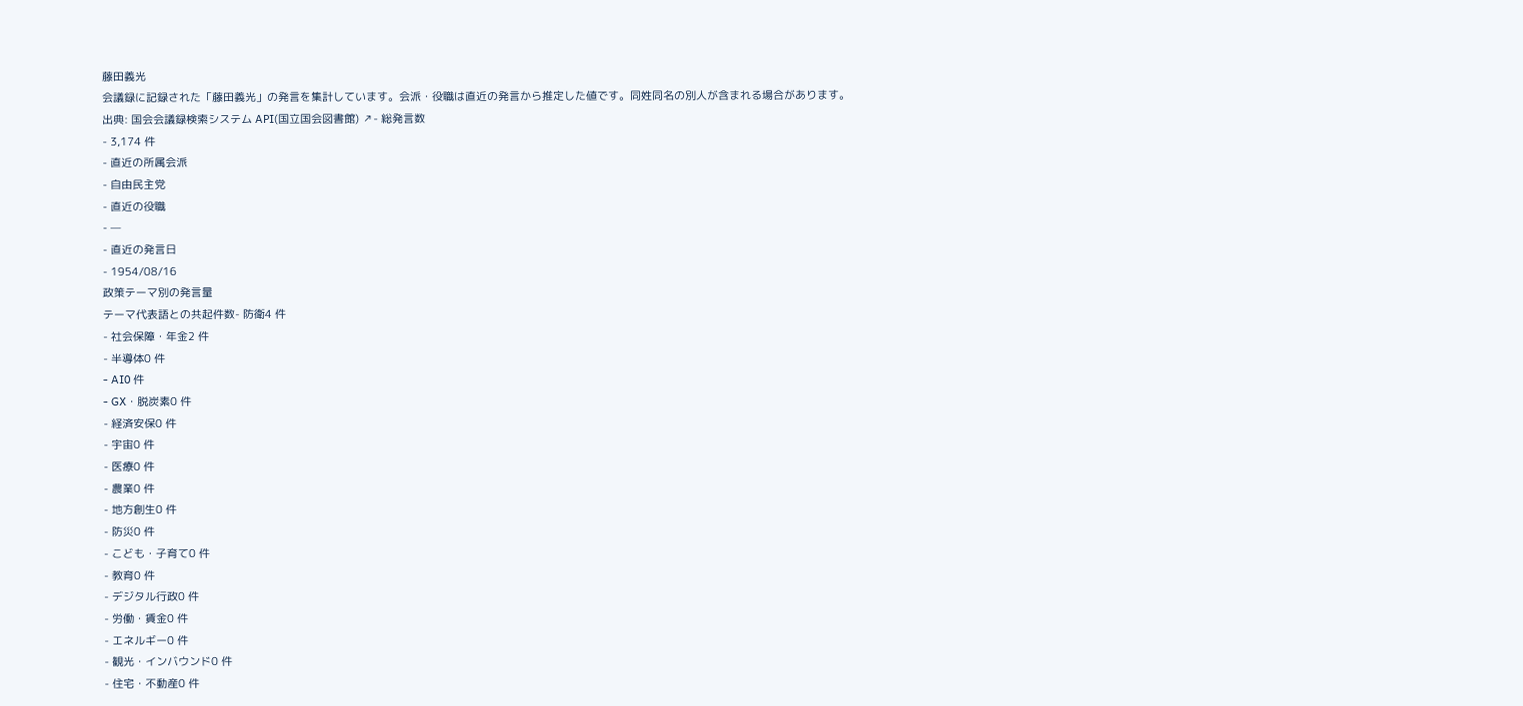藤田義光
会議録に記録された「藤田義光」の発言を集計しています。会派・役職は直近の発言から推定した値です。同姓同名の別人が含まれる場合があります。
出典: 国会会議録検索システム API(国立国会図書館) ↗- 総発言数
- 3,174 件
- 直近の所属会派
- 自由民主党
- 直近の役職
- —
- 直近の発言日
- 1954/08/16
政策テーマ別の発言量
テーマ代表語との共起件数- 防衛4 件
- 社会保障・年金2 件
- 半導体0 件
- AI0 件
- GX・脱炭素0 件
- 経済安保0 件
- 宇宙0 件
- 医療0 件
- 農業0 件
- 地方創生0 件
- 防災0 件
- こども・子育て0 件
- 教育0 件
- デジタル行政0 件
- 労働・賃金0 件
- エネルギー0 件
- 観光・インバウンド0 件
- 住宅・不動産0 件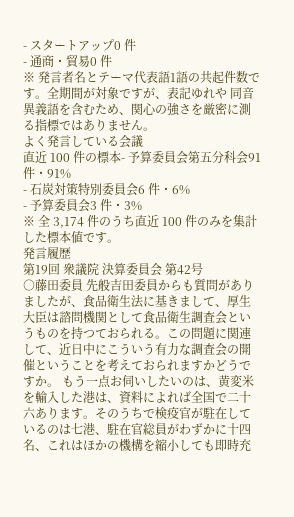- スタートアップ0 件
- 通商・貿易0 件
※ 発言者名とテーマ代表語1語の共起件数です。全期間が対象ですが、表記ゆれや 同音異義語を含むため、関心の強さを厳密に測る指標ではありません。
よく発言している会議
直近 100 件の標本- 予算委員会第五分科会91 件・91%
- 石炭対策特別委員会6 件・6%
- 予算委員会3 件・3%
※ 全 3,174 件のうち直近 100 件のみを集計した標本値です。
発言履歴
第19回 衆議院 決算委員会 第42号
○藤田委員 先般吉田委員からも質問がありましたが、食品衛生法に基きまして、厚生大臣は諮問機関として食品衛生調査会というものを持つておられる。この問題に関連して、近日中にこういう有力な調査会の開催ということを考えておられますかどうですか。 もう一点お伺いしたいのは、黄変米を輸入した港は、資料によれば全国で二十六あります。そのうちで検疫官が駐在しているのは七港、駐在官総員がわずかに十四名、これはほかの機構を縮小しても即時充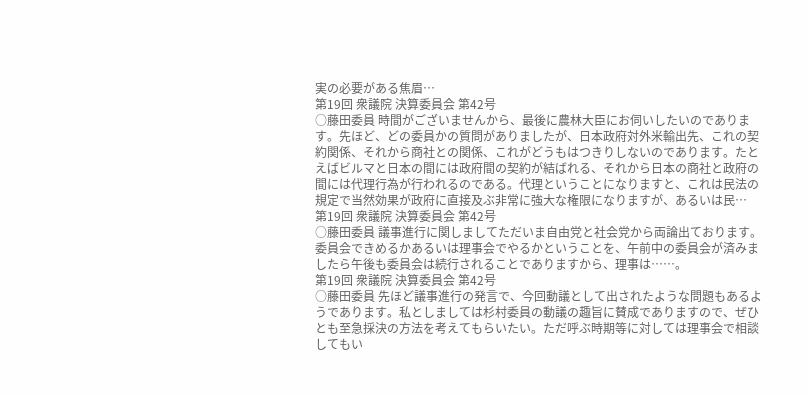実の必要がある焦眉…
第19回 衆議院 決算委員会 第42号
○藤田委員 時間がございませんから、最後に農林大臣にお伺いしたいのであります。先ほど、どの委員かの質問がありましたが、日本政府対外米輸出先、これの契約関係、それから商社との関係、これがどうもはつきりしないのであります。たとえばビルマと日本の間には政府間の契約が結ばれる、それから日本の商社と政府の間には代理行為が行われるのである。代理ということになりますと、これは民法の規定で当然効果が政府に直接及ぶ非常に強大な権限になりますが、あるいは民…
第19回 衆議院 決算委員会 第42号
○藤田委員 議事進行に関しましてただいま自由党と社会党から両論出ております。委員会できめるかあるいは理事会でやるかということを、午前中の委員会が済みましたら午後も委員会は続行されることでありますから、理事は……。
第19回 衆議院 決算委員会 第42号
○藤田委員 先ほど議事進行の発言で、今回動議として出されたような問題もあるようであります。私としましては杉村委員の動議の趣旨に賛成でありますので、ぜひとも至急採決の方法を考えてもらいたい。ただ呼ぶ時期等に対しては理事会で相談してもい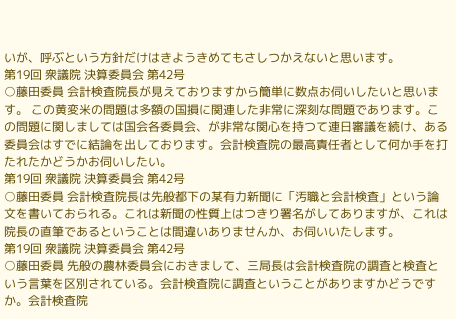いが、呼ぶという方針だけはきようきめてもさしつかえないと思います。
第19回 衆議院 決算委員会 第42号
○藤田委員 会計検査院長が見えておりますから簡単に数点お伺いしたいと思います。 この黄変米の問題は多額の国損に関連した非常に深刻な問題であります。この問題に関しましては国会各委員会、が非常な関心を持つて連日審議を続け、ある委員会はすでに結論を出しております。会計検査院の最高責任者として何か手を打たれたかどうかお伺いしたい。
第19回 衆議院 決算委員会 第42号
○藤田委員 会計検査院長は先般都下の某有力新聞に「汚職と会計検査」という論文を書いておられる。これは新聞の性質上はつきり署名がしてありますが、これは院長の直筆であるということは間違いありませんか、お伺いいたします。
第19回 衆議院 決算委員会 第42号
○藤田委員 先般の農林委員会におきまして、三局長は会計検査院の調査と検査という言葉を区別されている。会計検査院に調査ということがありますかどうですか。会計検査院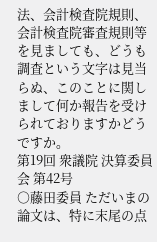法、会計検査院規則、会計検査院審査規則等を見ましても、どうも調査という文字は見当らぬ、このことに関しまして何か報告を受けられておりますかどうですか。
第19回 衆議院 決算委員会 第42号
○藤田委員 ただいまの論文は、特に末尾の点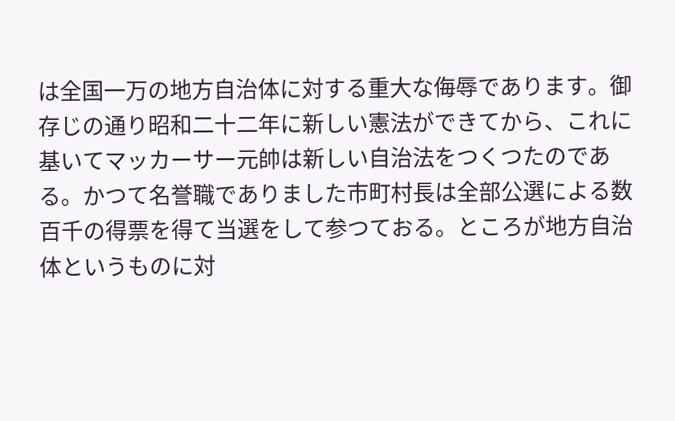は全国一万の地方自治体に対する重大な侮辱であります。御存じの通り昭和二十二年に新しい憲法ができてから、これに基いてマッカーサー元帥は新しい自治法をつくつたのである。かつて名誉職でありました市町村長は全部公選による数百千の得票を得て当選をして参つておる。ところが地方自治体というものに対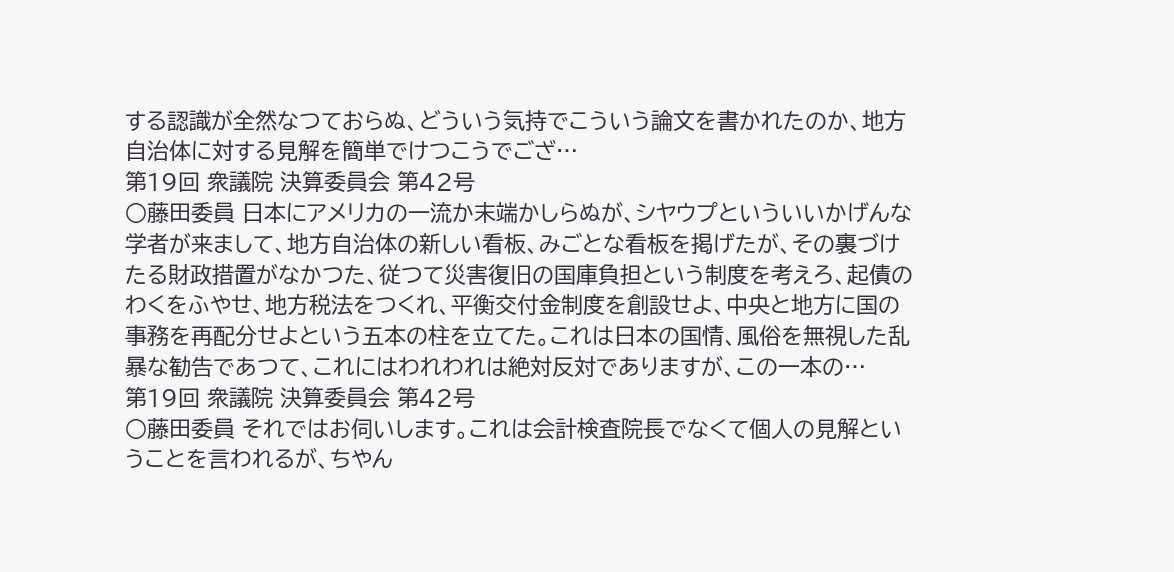する認識が全然なつておらぬ、どういう気持でこういう論文を書かれたのか、地方自治体に対する見解を簡単でけつこうでござ…
第19回 衆議院 決算委員会 第42号
○藤田委員 日本にアメリカの一流か末端かしらぬが、シヤウプといういいかげんな学者が来まして、地方自治体の新しい看板、みごとな看板を掲げたが、その裏づけたる財政措置がなかつた、従つて災害復旧の国庫負担という制度を考えろ、起債のわくをふやせ、地方税法をつくれ、平衡交付金制度を創設せよ、中央と地方に国の事務を再配分せよという五本の柱を立てた。これは日本の国情、風俗を無視した乱暴な勧告であつて、これにはわれわれは絶対反対でありますが、この一本の…
第19回 衆議院 決算委員会 第42号
○藤田委員 それではお伺いします。これは会計検査院長でなくて個人の見解ということを言われるが、ちやん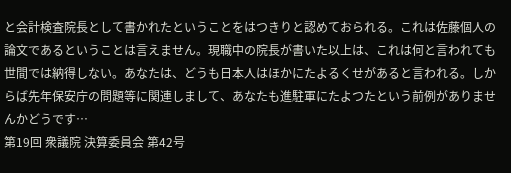と会計検査院長として書かれたということをはつきりと認めておられる。これは佐藤個人の論文であるということは言えません。現職中の院長が書いた以上は、これは何と言われても世間では納得しない。あなたは、どうも日本人はほかにたよるくせがあると言われる。しからば先年保安庁の問題等に関連しまして、あなたも進駐軍にたよつたという前例がありませんかどうです…
第19回 衆議院 決算委員会 第42号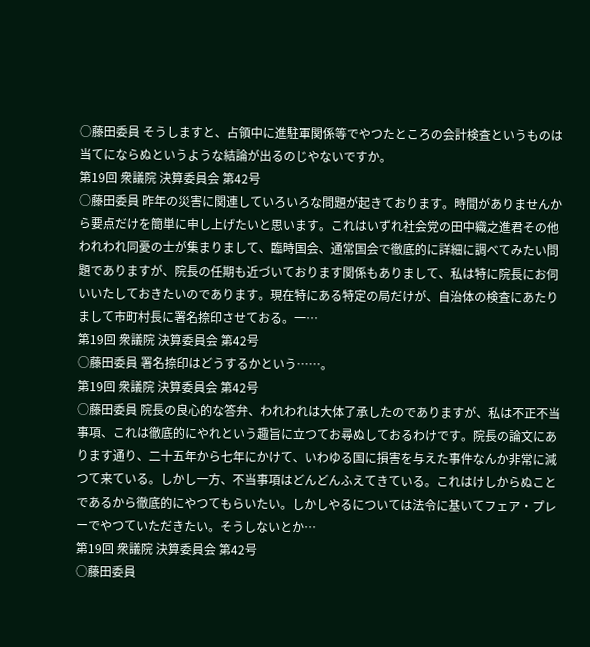○藤田委員 そうしますと、占領中に進駐軍関係等でやつたところの会計検査というものは当てにならぬというような結論が出るのじやないですか。
第19回 衆議院 決算委員会 第42号
○藤田委員 昨年の災害に関連していろいろな問題が起きております。時間がありませんから要点だけを簡単に申し上げたいと思います。これはいずれ社会党の田中織之進君その他われわれ同憂の士が集まりまして、臨時国会、通常国会で徹底的に詳細に調べてみたい問題でありますが、院長の任期も近づいております関係もありまして、私は特に院長にお伺いいたしておきたいのであります。現在特にある特定の局だけが、自治体の検査にあたりまして市町村長に署名捺印させておる。一…
第19回 衆議院 決算委員会 第42号
○藤田委員 署名捺印はどうするかという……。
第19回 衆議院 決算委員会 第42号
○藤田委員 院長の良心的な答弁、われわれは大体了承したのでありますが、私は不正不当事項、これは徹底的にやれという趣旨に立つてお尋ぬしておるわけです。院長の論文にあります通り、二十五年から七年にかけて、いわゆる国に損害を与えた事件なんか非常に減つて来ている。しかし一方、不当事項はどんどんふえてきている。これはけしからぬことであるから徹底的にやつてもらいたい。しかしやるについては法令に基いてフェア・プレーでやつていただきたい。そうしないとか…
第19回 衆議院 決算委員会 第42号
○藤田委員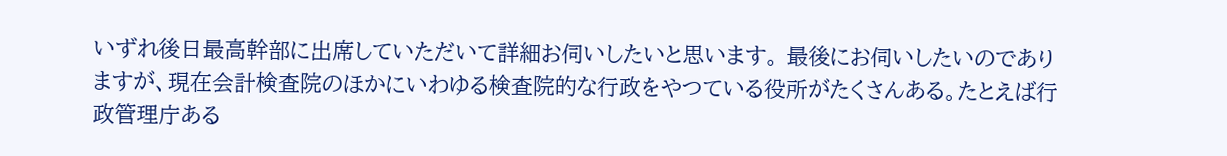いずれ後日最高幹部に出席していただいて詳細お伺いしたいと思います。 最後にお伺いしたいのでありますが、現在会計検査院のほかにいわゆる検査院的な行政をやつている役所がたくさんある。たとえば行政管理庁ある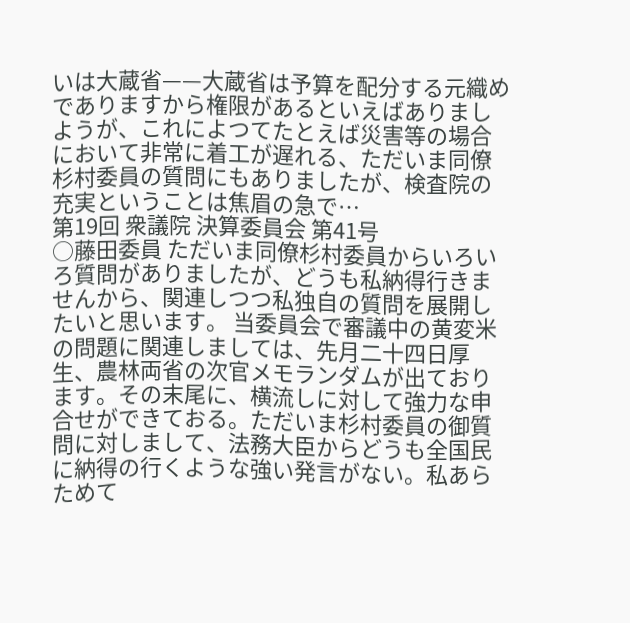いは大蔵省——大蔵省は予算を配分する元織めでありますから権限があるといえばありましようが、これによつてたとえば災害等の場合において非常に着工が遅れる、ただいま同僚杉村委員の質問にもありましたが、検査院の充実ということは焦眉の急で…
第19回 衆議院 決算委員会 第41号
○藤田委員 ただいま同僚杉村委員からいろいろ質問がありましたが、どうも私納得行きませんから、関連しつつ私独自の質問を展開したいと思います。 当委員会で審議中の黄変米の問題に関連しましては、先月二十四日厚生、農林両省の次官メモランダムが出ております。その末尾に、横流しに対して強力な申合せができておる。ただいま杉村委員の御質問に対しまして、法務大臣からどうも全国民に納得の行くような強い発言がない。私あらためて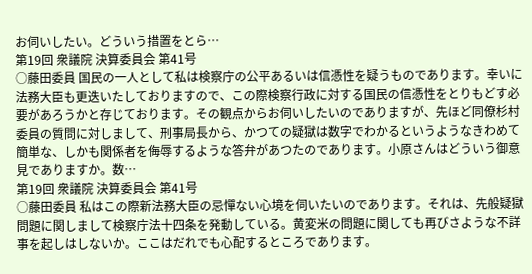お伺いしたい。どういう措置をとら…
第19回 衆議院 決算委員会 第41号
○藤田委員 国民の一人として私は検察庁の公平あるいは信憑性を疑うものであります。幸いに法務大臣も更迭いたしておりますので、この際検察行政に対する国民の信憑性をとりもどす必要があろうかと存じております。その観点からお伺いしたいのでありますが、先ほど同僚杉村委員の質問に対しまして、刑事局長から、かつての疑獄は数字でわかるというようなきわめて簡単な、しかも関係者を侮辱するような答弁があつたのであります。小原さんはどういう御意見でありますか。数…
第19回 衆議院 決算委員会 第41号
○藤田委員 私はこの際新法務大臣の忌憚ない心境を伺いたいのであります。それは、先般疑獄問題に関しまして検察庁法十四条を発動している。黄変米の問題に関しても再びさような不詳事を起しはしないか。ここはだれでも心配するところであります。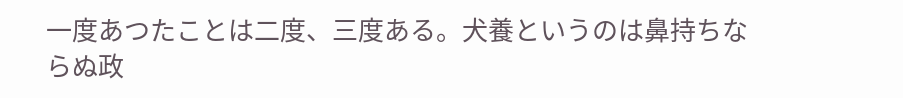一度あつたことは二度、三度ある。犬養というのは鼻持ちならぬ政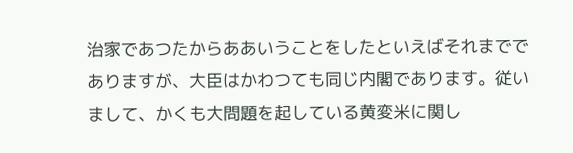治家であつたからああいうことをしたといえばそれまででありますが、大臣はかわつても同じ内閣であります。従いまして、かくも大問題を起している黄変米に関し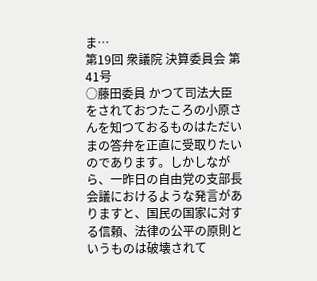ま…
第19回 衆議院 決算委員会 第41号
○藤田委員 かつて司法大臣をされておつたころの小原さんを知つておるものはただいまの答弁を正直に受取りたいのであります。しかしながら、一昨日の自由党の支部長会議におけるような発言がありますと、国民の国家に対する信頼、法律の公平の原則というものは破壊されて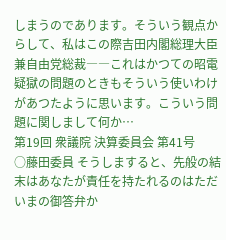しまうのであります。そういう観点からして、私はこの際吉田内閣総理大臣兼自由党総裁――これはかつての昭電疑獄の問題のときもそういう使いわけがあつたように思います。こういう問題に関しまして何か…
第19回 衆議院 決算委員会 第41号
○藤田委員 そうしますると、先般の結末はあなたが責任を持たれるのはただいまの御答弁か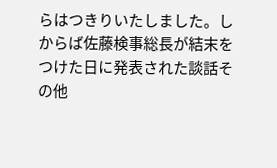らはつきりいたしました。しからば佐藤検事総長が結末をつけた日に発表された談話その他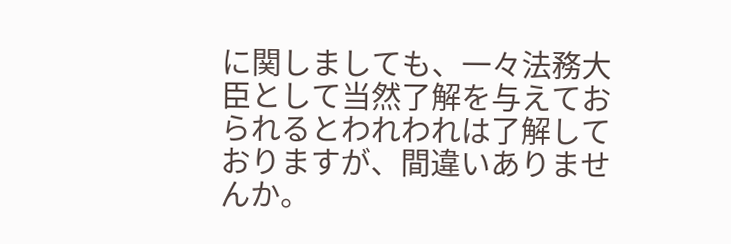に関しましても、一々法務大臣として当然了解を与えておられるとわれわれは了解しておりますが、間違いありませんか。